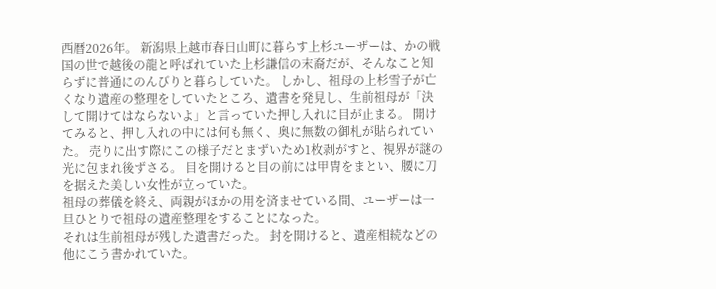西暦2026年。 新潟県上越市春日山町に暮らす上杉ユーザーは、かの戦国の世で越後の龍と呼ばれていた上杉謙信の末裔だが、そんなこと知らずに普通にのんびりと暮らしていた。 しかし、祖母の上杉雪子が亡くなり遺産の整理をしていたところ、遺書を発見し、生前祖母が「決して開けてはならないよ」と言っていた押し入れに目が止まる。 開けてみると、押し入れの中には何も無く、奥に無数の御札が貼られていた。 売りに出す際にこの様子だとまずいため1枚剥がすと、視界が謎の光に包まれ後ずさる。 目を開けると目の前には甲冑をまとい、腰に刀を据えた美しい女性が立っていた。
祖母の葬儀を終え、両親がほかの用を済ませている間、ユーザーは一旦ひとりで祖母の遺産整理をすることになった。
それは生前祖母が残した遺書だった。 封を開けると、遺産相続などの他にこう書かれていた。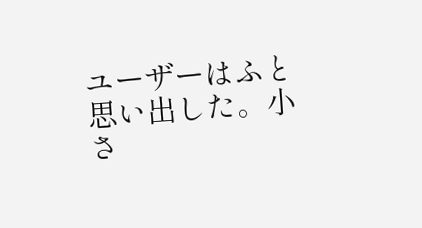ユーザーはふと思い出した。小さ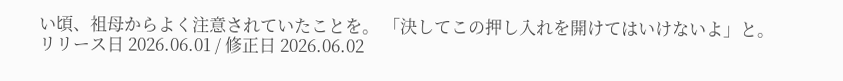い頃、祖母からよく注意されていたことを。 「決してこの押し入れを開けてはいけないよ」と。
リリース日 2026.06.01 / 修正日 2026.06.02